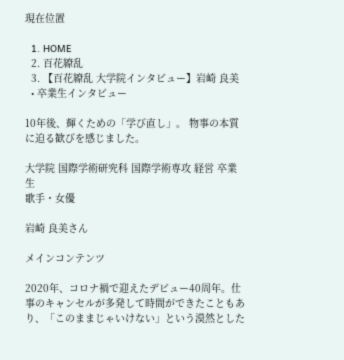現在位置

  1. HOME
  2. 百花繚乱
  3. 【百花繚乱 大学院インタビュー】岩崎 良美
  • 卒業生インタビュー

10年後、輝くための「学び直し」。 物事の本質に迫る歓びを感じました。

大学院 国際学術研究科 国際学術専攻 経営 卒業生
歌手・女優

岩崎 良美さん

メインコンテンツ

2020年、コロナ禍で迎えたデビュー40周年。仕事のキャンセルが多発して時間ができたこともあり、「このままじゃいけない」という漠然とした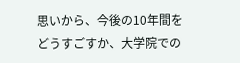思いから、今後の10年間をどうすごすか、大学院での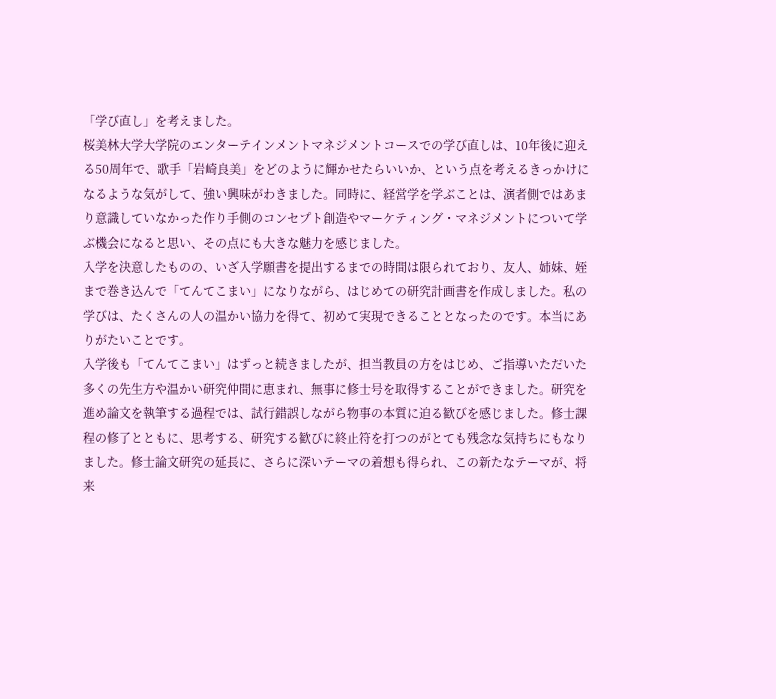「学び直し」を考えました。
桜美林大学大学院のエンターテインメントマネジメントコースでの学び直しは、10年後に迎える50周年で、歌手「岩崎良美」をどのように輝かせたらいいか、という点を考えるきっかけになるような気がして、強い興味がわきました。同時に、経営学を学ぶことは、演者側ではあまり意識していなかった作り手側のコンセプト創造やマーケティング・マネジメントについて学ぶ機会になると思い、その点にも大きな魅力を感じました。
入学を決意したものの、いざ入学願書を提出するまでの時間は限られており、友人、姉妹、姪まで巻き込んで「てんてこまい」になりながら、はじめての研究計画書を作成しました。私の学びは、たくさんの人の温かい協力を得て、初めて実現できることとなったのです。本当にありがたいことです。
入学後も「てんてこまい」はずっと続きましたが、担当教員の方をはじめ、ご指導いただいた多くの先生方や温かい研究仲間に恵まれ、無事に修士号を取得することができました。研究を進め論文を執筆する過程では、試行錯誤しながら物事の本質に迫る歓びを感じました。修士課程の修了とともに、思考する、研究する歓びに終止符を打つのがとても残念な気持ちにもなりました。修士論文研究の延長に、さらに深いテーマの着想も得られ、この新たなテーマが、将来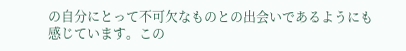の自分にとって不可欠なものとの出会いであるようにも感じています。この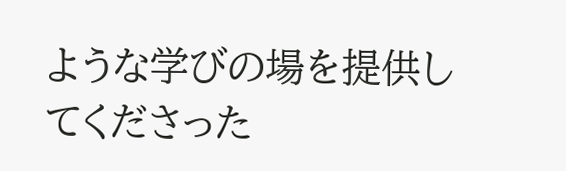ような学びの場を提供してくださった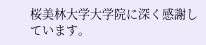桜美林大学大学院に深く感謝しています。